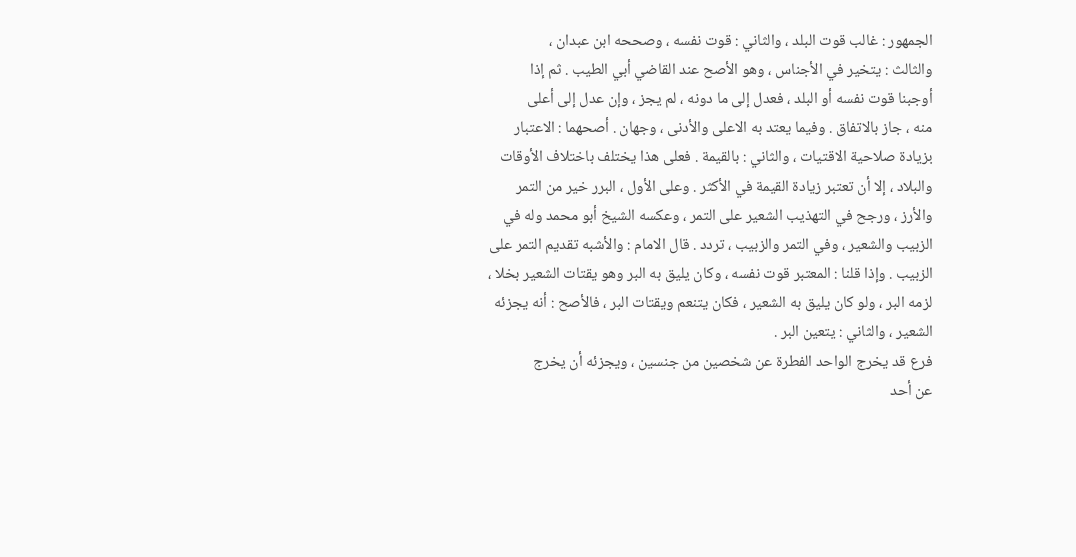الجمهور : غالب قوت البلد ، والثاني : قوت نفسه ، وصححه ابن عبدان ،
والثالث : يتخير في الأجناس ، وهو الأصح عند القاضي أبي الطيب . ثم إذا
أوجبنا قوت نفسه أو البلد ، فعدل إلى ما دونه ، لم يجز ، وإن عدل إلى أعلى
منه ، جاز بالاتفاق . وفيما يعتد به الاعلى والأدنى ، وجهان . أصحهما : الاعتبار
بزيادة صلاحية الاقتيات ، والثاني : بالقيمة . فعلى هذا يختلف باختلاف الأوقات
والبلاد ، إلا أن تعتبر زيادة القيمة في الأكثر . وعلى الأول ، البرر خير من التمر
والأرز ، ورجح في التهذيب الشعير على التمر ، وعكسه الشيخ أبو محمد وله في
الزبيب والشعير ، وفي التمر والزبيب ، تردد . قال الامام : والأشبه تقديم التمر على
الزبيب . وإذا قلنا : المعتبر قوت نفسه ، وكان يليق به البر وهو يقتات الشعير بخلا ،
لزمه البر ، ولو كان يليق به الشعير ، فكان يتنعم ويقتات البر ، فالأصح : أنه يجزئه
الشعير ، والثاني : يتعين البر .
فرع قد يخرج الواحد الفطرة عن شخصين من جنسين ، ويجزئه أن يخرج
عن أحد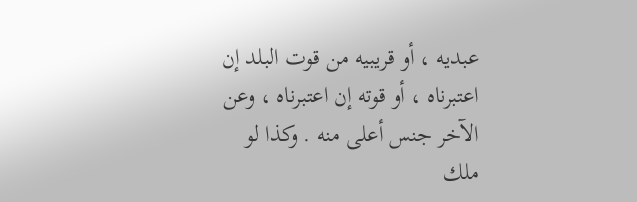عبديه ، أو قريبيه من قوت البلد إن اعتبرناه ، أو قوته إن اعتبرناه ، وعن
الآخر جنس أعلى منه . وكذا لو ملك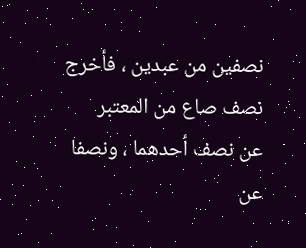نصفين من عبدين ، فأخرج نصف صاع من المعتبر
عن نصف أحدهما ، ونصفا عن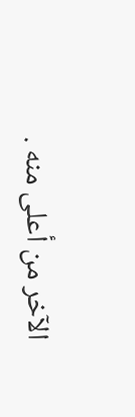الآخر من أعلى منه .